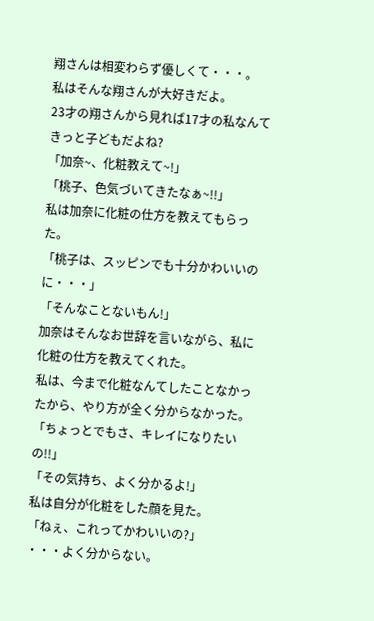翔さんは相変わらず優しくて・・・。
私はそんな翔さんが大好きだよ。
23才の翔さんから見れば17才の私なんてきっと子どもだよね?
「加奈~、化粧教えて~!」
「桃子、色気づいてきたなぁ~!!」
私は加奈に化粧の仕方を教えてもらった。
「桃子は、スッピンでも十分かわいいのに・・・」
「そんなことないもん!」
加奈はそんなお世辞を言いながら、私に化粧の仕方を教えてくれた。
私は、今まで化粧なんてしたことなかったから、やり方が全く分からなかった。
「ちょっとでもさ、キレイになりたいの!!」
「その気持ち、よく分かるよ!」
私は自分が化粧をした顔を見た。
「ねぇ、これってかわいいの?」
・・・よく分からない。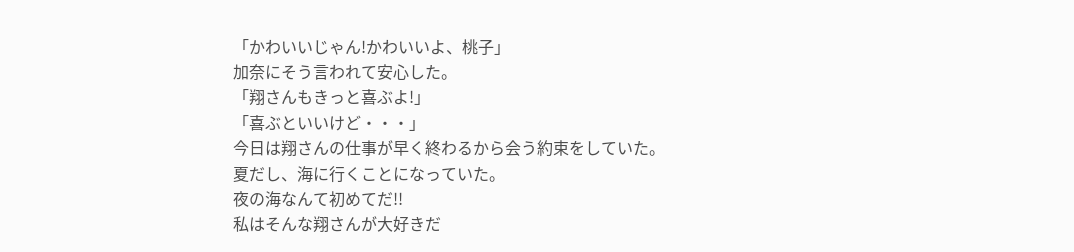「かわいいじゃん!かわいいよ、桃子」
加奈にそう言われて安心した。
「翔さんもきっと喜ぶよ!」
「喜ぶといいけど・・・」
今日は翔さんの仕事が早く終わるから会う約束をしていた。
夏だし、海に行くことになっていた。
夜の海なんて初めてだ!!
私はそんな翔さんが大好きだ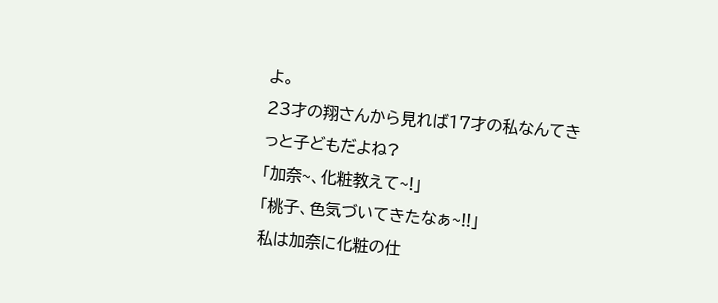よ。
23才の翔さんから見れば17才の私なんてきっと子どもだよね?
「加奈~、化粧教えて~!」
「桃子、色気づいてきたなぁ~!!」
私は加奈に化粧の仕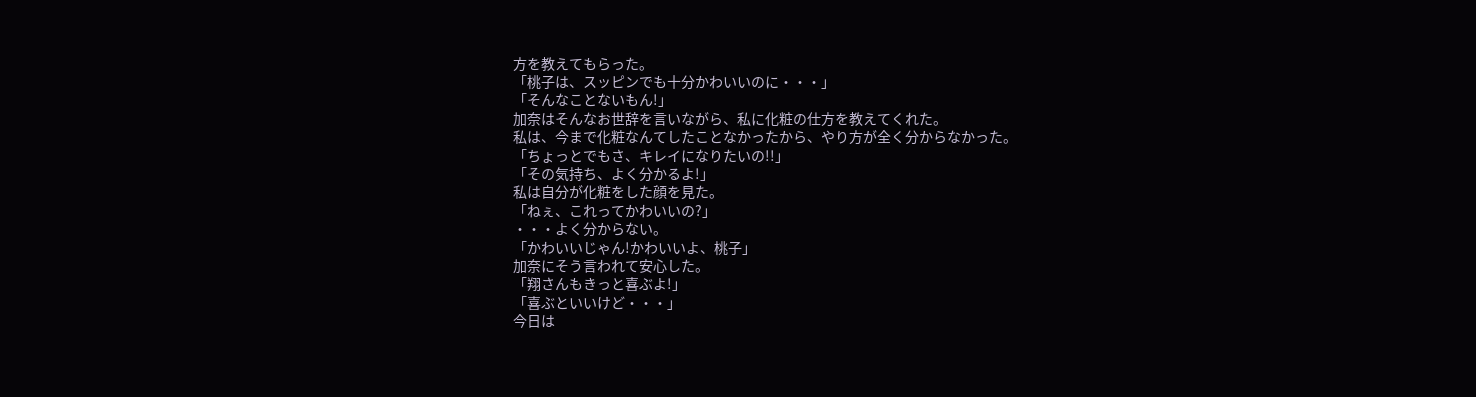方を教えてもらった。
「桃子は、スッピンでも十分かわいいのに・・・」
「そんなことないもん!」
加奈はそんなお世辞を言いながら、私に化粧の仕方を教えてくれた。
私は、今まで化粧なんてしたことなかったから、やり方が全く分からなかった。
「ちょっとでもさ、キレイになりたいの!!」
「その気持ち、よく分かるよ!」
私は自分が化粧をした顔を見た。
「ねぇ、これってかわいいの?」
・・・よく分からない。
「かわいいじゃん!かわいいよ、桃子」
加奈にそう言われて安心した。
「翔さんもきっと喜ぶよ!」
「喜ぶといいけど・・・」
今日は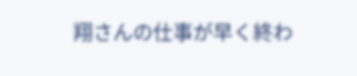翔さんの仕事が早く終わ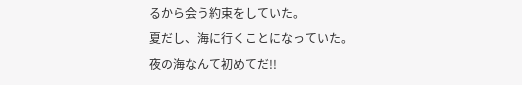るから会う約束をしていた。
夏だし、海に行くことになっていた。
夜の海なんて初めてだ!!